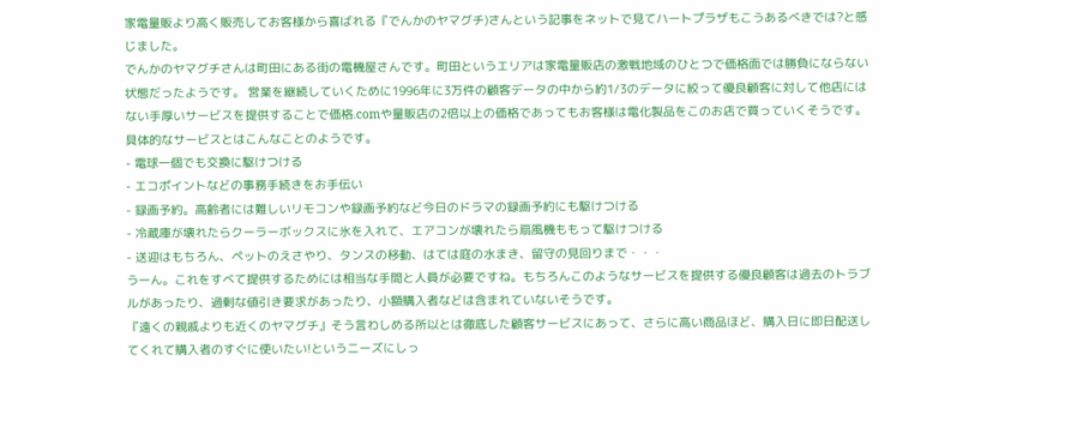家電量販より高く販売してお客様から喜ばれる『でんかのヤマグチ)さんという記事をネットで見てハートプラザもこうあるべきでは?と感じました。
でんかのヤマグチさんは町田にある街の電機屋さんです。町田というエリアは家電量販店の激戦地域のひとつで価格面では勝負にならない状態だったようです。 営業を継続していくために1996年に3万件の顧客データの中から約1/3のデータに絞って優良顧客に対して他店にはない手厚いサービスを提供することで価格.comや量販店の2倍以上の価格であってもお客様は電化製品をこのお店で買っていくそうです。
具体的なサービスとはこんなことのようです。
- 電球一個でも交換に駆けつける
- エコポイントなどの事務手続きをお手伝い
- 録画予約。高齢者には難しいリモコンや録画予約など今日のドラマの録画予約にも駆けつける
- 冷蔵庫が壊れたらクーラーボックスに氷を入れて、エアコンが壊れたら扇風機ももって駆けつける
- 送迎はもちろん、ペットのえさやり、タンスの移動、はては庭の水まき、留守の見回りまで・・・
うーん。これをすべて提供するためには相当な手間と人員が必要ですね。もちろんこのようなサービスを提供する優良顧客は過去のトラブルがあったり、過剰な値引き要求があったり、小額購入者などは含まれていないそうです。
『遠くの親戚よりも近くのヤマグチ』そう言わしめる所以とは徹底した顧客サービスにあって、さらに高い商品ほど、購入日に即日配送してくれて購入者のすぐに使いたい!というニーズにしっ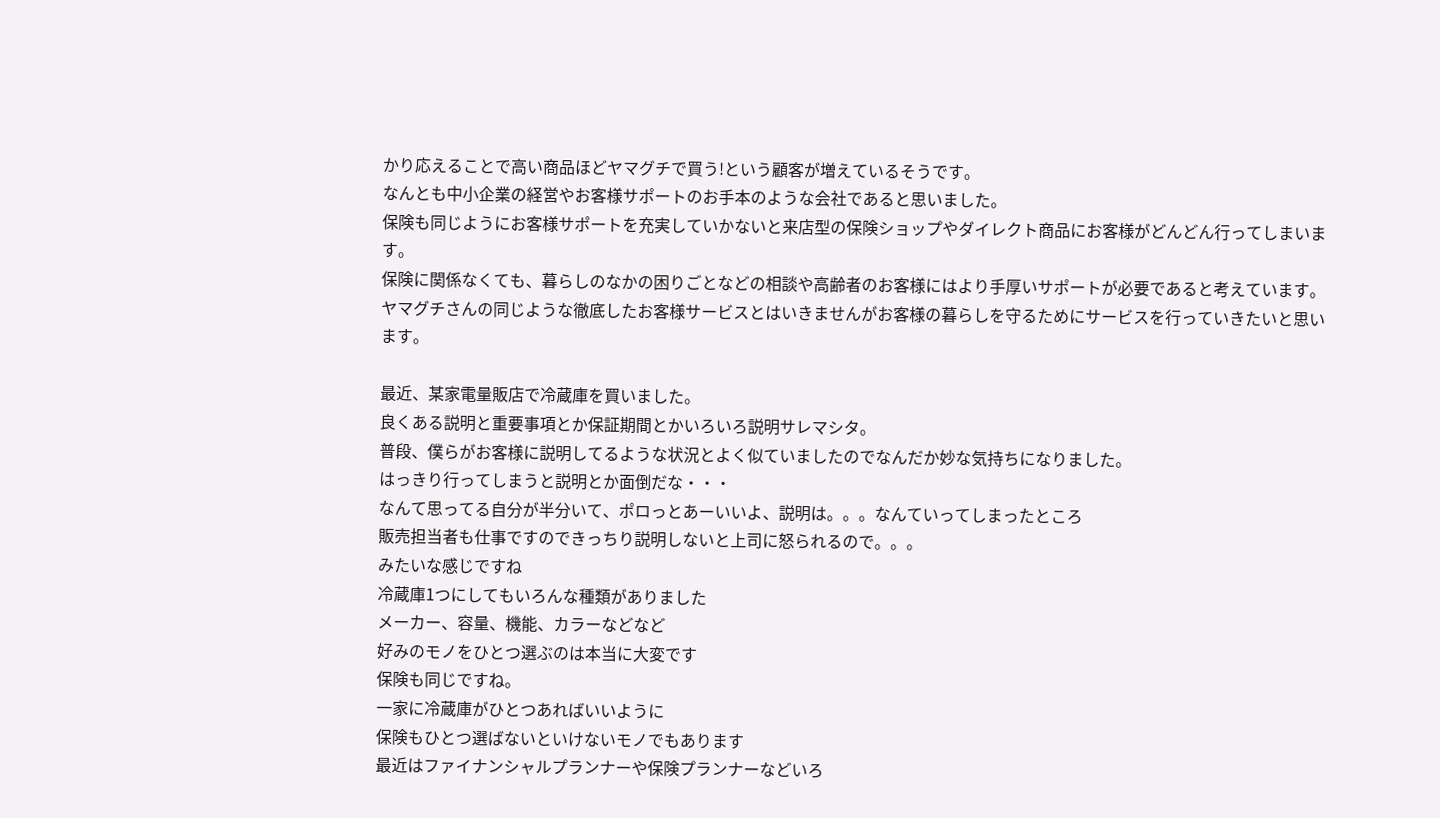かり応えることで高い商品ほどヤマグチで買う!という顧客が増えているそうです。
なんとも中小企業の経営やお客様サポートのお手本のような会社であると思いました。
保険も同じようにお客様サポートを充実していかないと来店型の保険ショップやダイレクト商品にお客様がどんどん行ってしまいます。
保険に関係なくても、暮らしのなかの困りごとなどの相談や高齢者のお客様にはより手厚いサポートが必要であると考えています。
ヤマグチさんの同じような徹底したお客様サービスとはいきませんがお客様の暮らしを守るためにサービスを行っていきたいと思います。

最近、某家電量販店で冷蔵庫を買いました。
良くある説明と重要事項とか保証期間とかいろいろ説明サレマシタ。
普段、僕らがお客様に説明してるような状況とよく似ていましたのでなんだか妙な気持ちになりました。
はっきり行ってしまうと説明とか面倒だな・・・
なんて思ってる自分が半分いて、ポロっとあーいいよ、説明は。。。なんていってしまったところ
販売担当者も仕事ですのできっちり説明しないと上司に怒られるので。。。
みたいな感じですね
冷蔵庫1つにしてもいろんな種類がありました
メーカー、容量、機能、カラーなどなど
好みのモノをひとつ選ぶのは本当に大変です
保険も同じですね。
一家に冷蔵庫がひとつあればいいように
保険もひとつ選ばないといけないモノでもあります
最近はファイナンシャルプランナーや保険プランナーなどいろ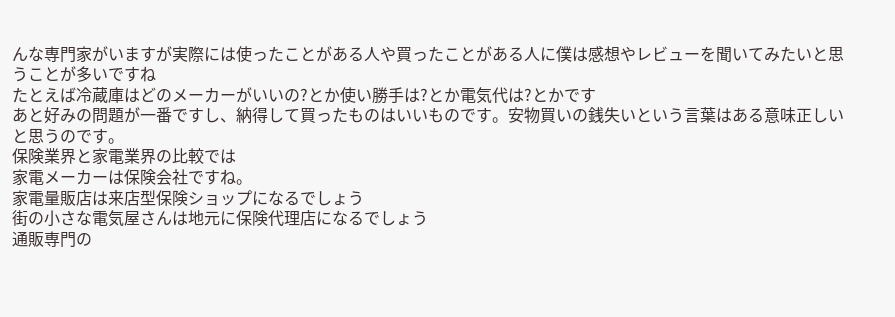んな専門家がいますが実際には使ったことがある人や買ったことがある人に僕は感想やレビューを聞いてみたいと思うことが多いですね
たとえば冷蔵庫はどのメーカーがいいの?とか使い勝手は?とか電気代は?とかです
あと好みの問題が一番ですし、納得して買ったものはいいものです。安物買いの銭失いという言葉はある意味正しいと思うのです。
保険業界と家電業界の比較では
家電メーカーは保険会社ですね。
家電量販店は来店型保険ショップになるでしょう
街の小さな電気屋さんは地元に保険代理店になるでしょう
通販専門の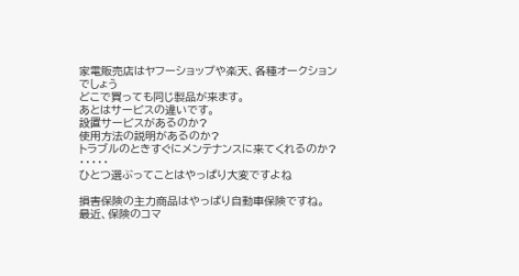家電販売店はヤフーショップや楽天、各種オークションでしょう
どこで買っても同じ製品が来ます。
あとはサービスの違いです。
設置サービスがあるのか?
使用方法の説明があるのか?
トラブルのときすぐにメンテナンスに来てくれるのか?
・・・・・
ひとつ選ぶってことはやっぱり大変ですよね

損害保険の主力商品はやっぱり自動車保険ですね。
最近、保険のコマ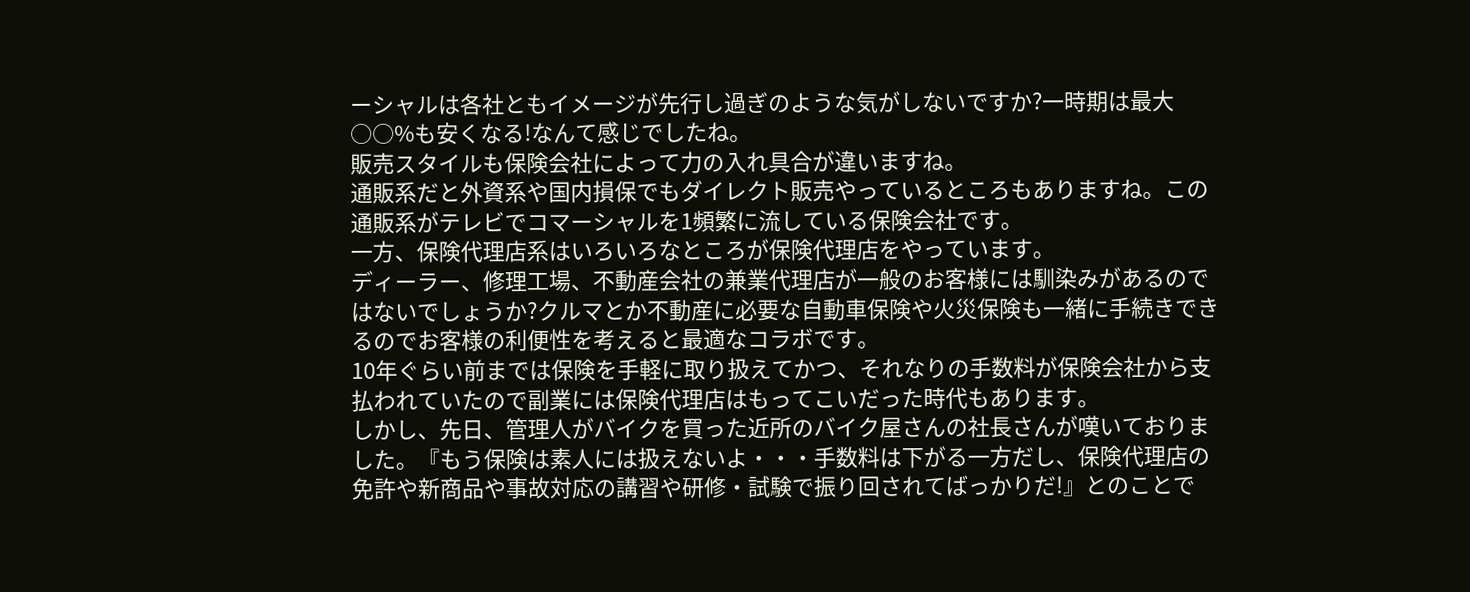ーシャルは各社ともイメージが先行し過ぎのような気がしないですか?一時期は最大○○%も安くなる!なんて感じでしたね。
販売スタイルも保険会社によって力の入れ具合が違いますね。
通販系だと外資系や国内損保でもダイレクト販売やっているところもありますね。この通販系がテレビでコマーシャルを1頻繁に流している保険会社です。
一方、保険代理店系はいろいろなところが保険代理店をやっています。
ディーラー、修理工場、不動産会社の兼業代理店が一般のお客様には馴染みがあるのではないでしょうか?クルマとか不動産に必要な自動車保険や火災保険も一緒に手続きできるのでお客様の利便性を考えると最適なコラボです。
10年ぐらい前までは保険を手軽に取り扱えてかつ、それなりの手数料が保険会社から支払われていたので副業には保険代理店はもってこいだった時代もあります。
しかし、先日、管理人がバイクを買った近所のバイク屋さんの社長さんが嘆いておりました。『もう保険は素人には扱えないよ・・・手数料は下がる一方だし、保険代理店の免許や新商品や事故対応の講習や研修・試験で振り回されてばっかりだ!』とのことで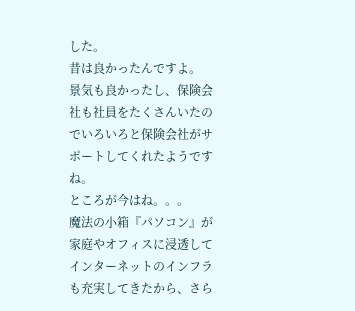した。
昔は良かったんですよ。
景気も良かったし、保険会社も社員をたくさんいたのでいろいろと保険会社がサポートしてくれたようですね。
ところが今はね。。。
魔法の小箱『パソコン』が家庭やオフィスに浸透してインターネットのインフラも充実してきたから、さら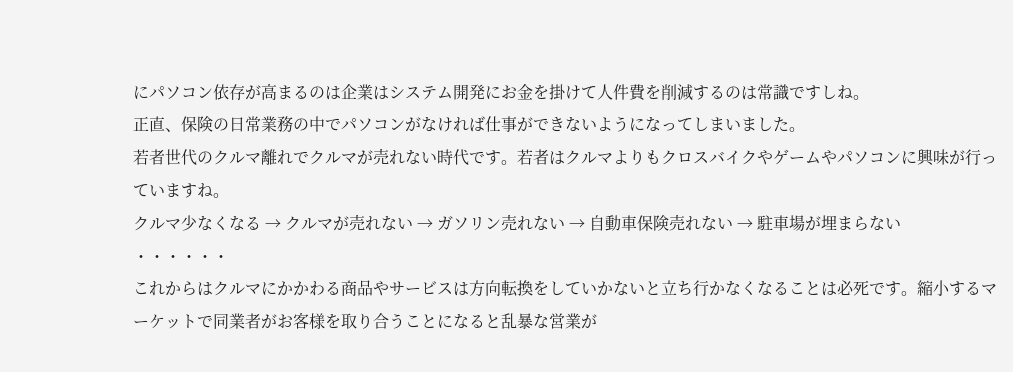にパソコン依存が高まるのは企業はシステム開発にお金を掛けて人件費を削減するのは常識ですしね。
正直、保険の日常業務の中でパソコンがなければ仕事ができないようになってしまいました。
若者世代のクルマ離れでクルマが売れない時代です。若者はクルマよりもクロスバイクやゲームやパソコンに興味が行っていますね。
クルマ少なくなる → クルマが売れない → ガソリン売れない → 自動車保険売れない → 駐車場が埋まらない ・・・・・・
これからはクルマにかかわる商品やサービスは方向転換をしていかないと立ち行かなくなることは必死です。縮小するマーケットで同業者がお客様を取り合うことになると乱暴な営業が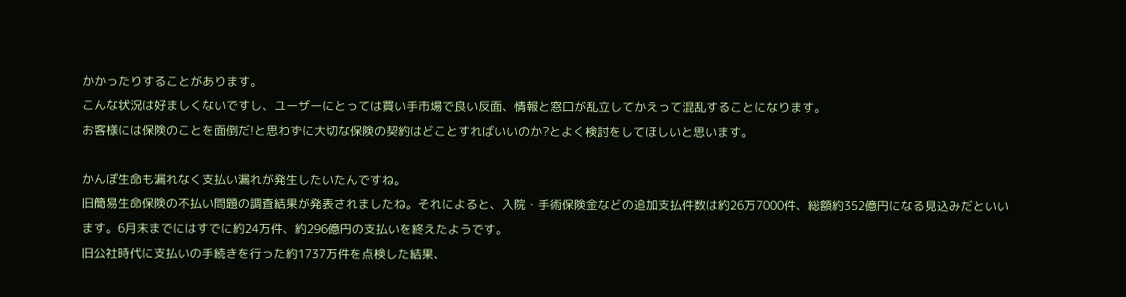かかったりすることがあります。
こんな状況は好ましくないですし、ユーザーにとっては買い手市場で良い反面、情報と窓口が乱立してかえって混乱することになります。
お客様には保険のことを面倒だ!と思わずに大切な保険の契約はどことすればいいのか?とよく検討をしてほしいと思います。

かんぽ生命も漏れなく支払い漏れが発生したいたんですね。
旧簡易生命保険の不払い問題の調査結果が発表されましたね。それによると、入院・手術保険金などの追加支払件数は約26万7000件、総額約352億円になる見込みだといいます。6月末までにはすでに約24万件、約296億円の支払いを終えたようです。
旧公社時代に支払いの手続きを行った約1737万件を点検した結果、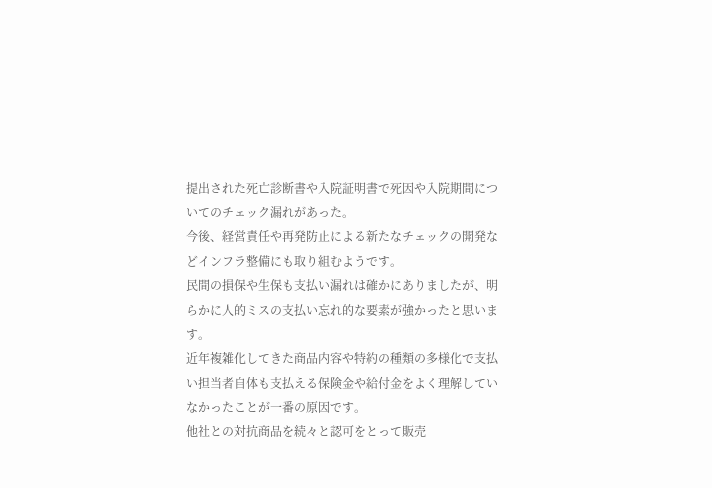提出された死亡診断書や入院証明書で死因や入院期間についてのチェック漏れがあった。
今後、経営責任や再発防止による新たなチェックの開発などインフラ整備にも取り組むようです。
民間の損保や生保も支払い漏れは確かにありましたが、明らかに人的ミスの支払い忘れ的な要素が強かったと思います。
近年複雑化してきた商品内容や特約の種類の多様化で支払い担当者自体も支払える保険金や給付金をよく理解していなかったことが一番の原因です。
他社との対抗商品を続々と認可をとって販売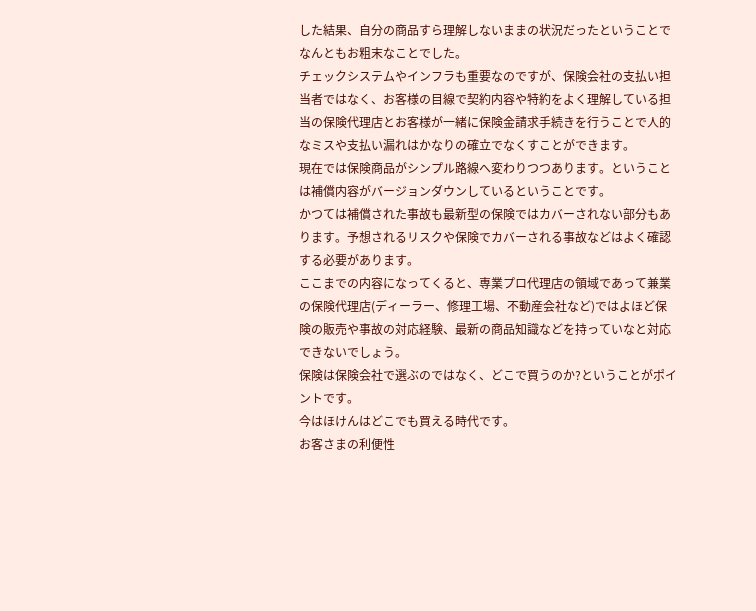した結果、自分の商品すら理解しないままの状況だったということでなんともお粗末なことでした。
チェックシステムやインフラも重要なのですが、保険会社の支払い担当者ではなく、お客様の目線で契約内容や特約をよく理解している担当の保険代理店とお客様が一緒に保険金請求手続きを行うことで人的なミスや支払い漏れはかなりの確立でなくすことができます。
現在では保険商品がシンプル路線へ変わりつつあります。ということは補償内容がバージョンダウンしているということです。
かつては補償された事故も最新型の保険ではカバーされない部分もあります。予想されるリスクや保険でカバーされる事故などはよく確認する必要があります。
ここまでの内容になってくると、専業プロ代理店の領域であって兼業の保険代理店(ディーラー、修理工場、不動産会社など)ではよほど保険の販売や事故の対応経験、最新の商品知識などを持っていなと対応できないでしょう。
保険は保険会社で選ぶのではなく、どこで買うのか?ということがポイントです。
今はほけんはどこでも買える時代です。
お客さまの利便性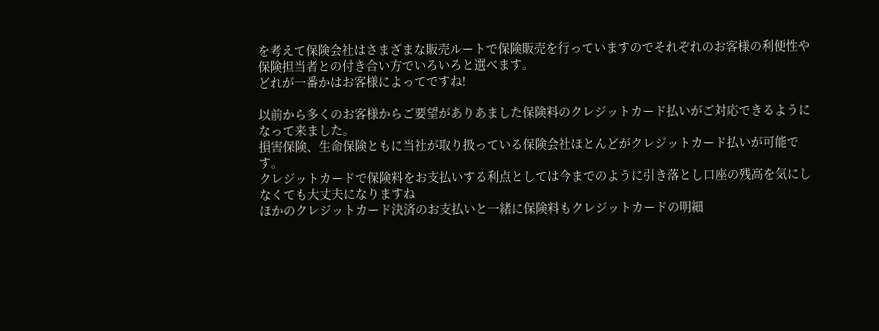を考えて保険会社はさまざまな販売ルートで保険販売を行っていますのでそれぞれのお客様の利便性や保険担当者との付き合い方でいろいろと選べます。
どれが一番かはお客様によってですね!

以前から多くのお客様からご要望がありあました保険料のクレジットカード払いがご対応できるようになって来ました。
損害保険、生命保険ともに当社が取り扱っている保険会社ほとんどがクレジットカード払いが可能です。
クレジットカードで保険料をお支払いする利点としては今までのように引き落とし口座の残高を気にしなくても大丈夫になりますね
ほかのクレジットカード決済のお支払いと一緒に保険料もクレジットカードの明細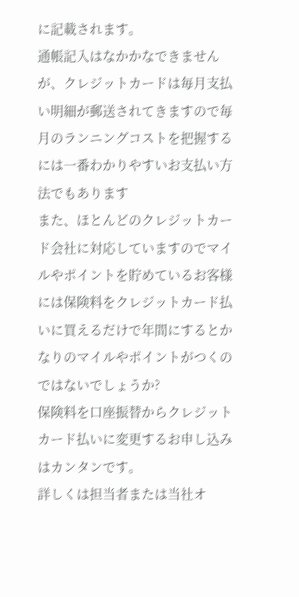に記載されます。
通帳記入はなかかなできませんが、クレジットカードは毎月支払い明細が郵送されてきますので毎月のランニングコストを把握するには一番わかりやすいお支払い方法でもあります
また、ほとんどのクレジットカード会社に対応していますのでマイルやポイントを貯めているお客様には保険料をクレジットカード払いに買えるだけで年間にするとかなりのマイルやポイントがつくのではないでしょうか?
保険料を口座振替からクレジットカード払いに変更するお申し込みはカンタンです。
詳しくは担当者または当社オ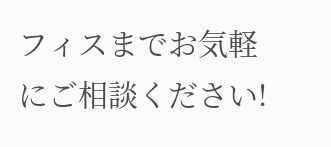フィスまでお気軽にご相談ください!